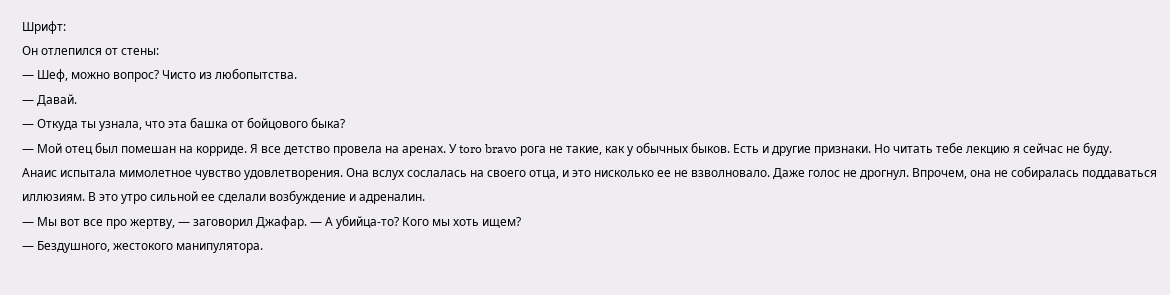Шрифт:
Он отлепился от стены:
— Шеф, можно вопрос? Чисто из любопытства.
— Давай.
— Откуда ты узнала, что эта башка от бойцового быка?
— Мой отец был помешан на корриде. Я все детство провела на аренах. У toro bravo рога не такие, как у обычных быков. Есть и другие признаки. Но читать тебе лекцию я сейчас не буду.
Анаис испытала мимолетное чувство удовлетворения. Она вслух сослалась на своего отца, и это нисколько ее не взволновало. Даже голос не дрогнул. Впрочем, она не собиралась поддаваться иллюзиям. В это утро сильной ее сделали возбуждение и адреналин.
— Мы вот все про жертву, — заговорил Джафар. — А убийца-то? Кого мы хоть ищем?
— Бездушного, жестокого манипулятора.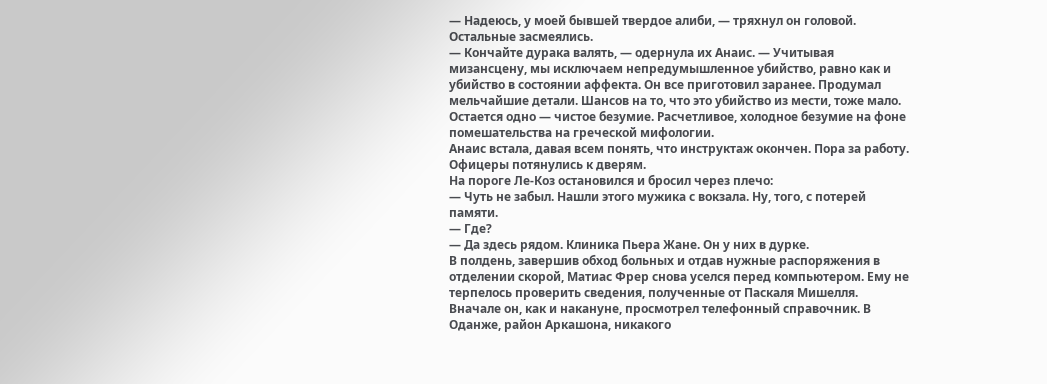— Надеюсь, у моей бывшей твердое алиби, — тряхнул он головой.
Остальные засмеялись.
— Кончайте дурака валять, — одернула их Анаис. — Учитывая мизансцену, мы исключаем непредумышленное убийство, равно как и убийство в состоянии аффекта. Он все приготовил заранее. Продумал мельчайшие детали. Шансов на то, что это убийство из мести, тоже мало. Остается одно — чистое безумие. Расчетливое, холодное безумие на фоне помешательства на греческой мифологии.
Анаис встала, давая всем понять, что инструктаж окончен. Пора за работу. Офицеры потянулись к дверям.
На пороге Ле-Коз остановился и бросил через плечо:
— Чуть не забыл. Нашли этого мужика с вокзала. Ну, того, с потерей памяти.
— Где?
— Да здесь рядом. Клиника Пьера Жане. Он у них в дурке.
В полдень, завершив обход больных и отдав нужные распоряжения в отделении скорой, Матиас Фрер снова уселся перед компьютером. Ему не терпелось проверить сведения, полученные от Паскаля Мишелля.
Вначале он, как и накануне, просмотрел телефонный справочник. В Оданже, район Аркашона, никакого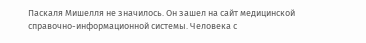Паскаля Мишелля не значилось. Он зашел на сайт медицинской справочно-информационной системы. Человека с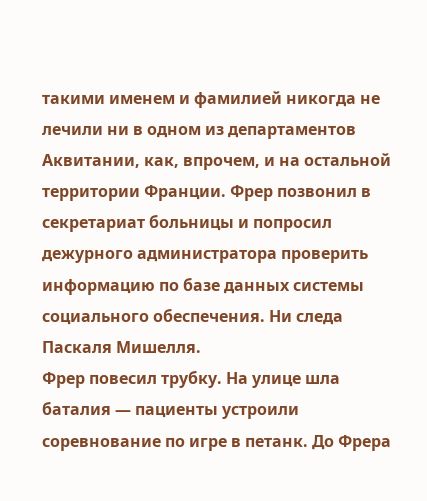такими именем и фамилией никогда не лечили ни в одном из департаментов Аквитании, как, впрочем, и на остальной территории Франции. Фрер позвонил в секретариат больницы и попросил дежурного администратора проверить информацию по базе данных системы социального обеспечения. Ни следа Паскаля Мишелля.
Фрер повесил трубку. На улице шла баталия — пациенты устроили соревнование по игре в петанк. До Фрера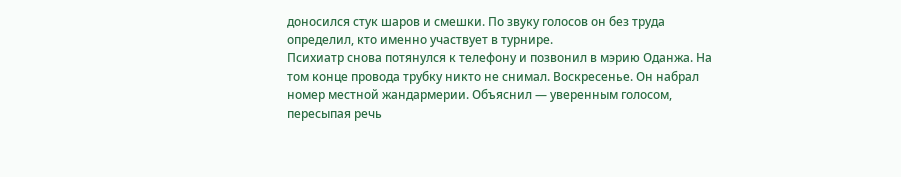доносился стук шаров и смешки. По звуку голосов он без труда определил, кто именно участвует в турнире.
Психиатр снова потянулся к телефону и позвонил в мэрию Оданжа. На том конце провода трубку никто не снимал. Воскресенье. Он набрал номер местной жандармерии. Объяснил — уверенным голосом, пересыпая речь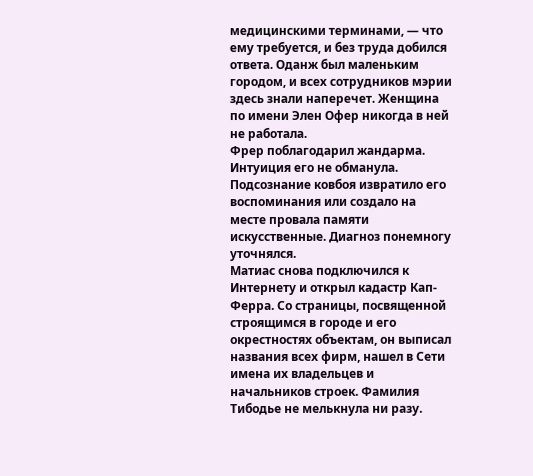медицинскими терминами, — что ему требуется, и без труда добился ответа. Оданж был маленьким городом, и всех сотрудников мэрии здесь знали наперечет. Женщина по имени Элен Офер никогда в ней не работала.
Фрер поблагодарил жандарма. Интуиция его не обманула. Подсознание ковбоя извратило его воспоминания или создало на месте провала памяти искусственные. Диагноз понемногу уточнялся.
Матиас снова подключился к Интернету и открыл кадастр Кап-Ферра. Со страницы, посвященной строящимся в городе и его окрестностях объектам, он выписал названия всех фирм, нашел в Сети имена их владельцев и начальников строек. Фамилия Тибодье не мелькнула ни разу.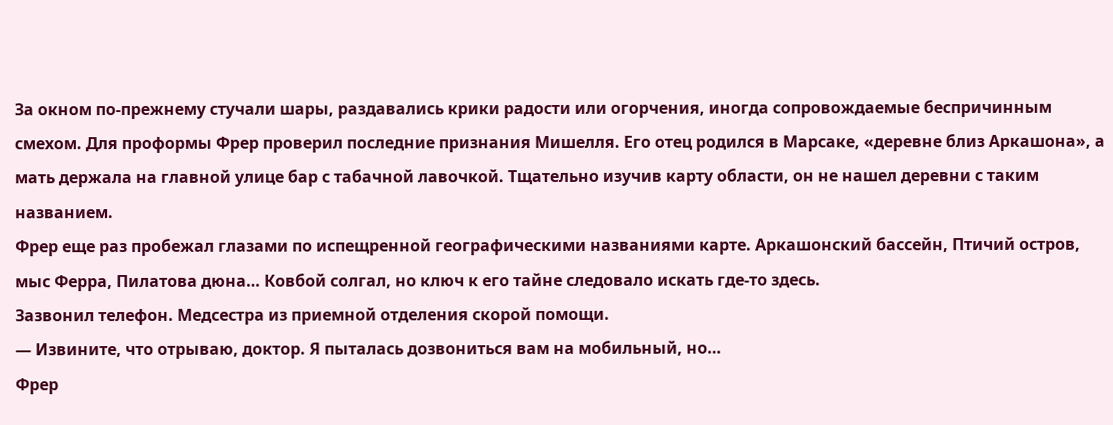За окном по-прежнему стучали шары, раздавались крики радости или огорчения, иногда сопровождаемые беспричинным смехом. Для проформы Фрер проверил последние признания Мишелля. Его отец родился в Марсаке, «деревне близ Аркашона», а мать держала на главной улице бар с табачной лавочкой. Тщательно изучив карту области, он не нашел деревни с таким названием.
Фрер еще раз пробежал глазами по испещренной географическими названиями карте. Аркашонский бассейн, Птичий остров, мыс Ферра, Пилатова дюна… Ковбой солгал, но ключ к его тайне следовало искать где-то здесь.
Зазвонил телефон. Медсестра из приемной отделения скорой помощи.
— Извините, что отрываю, доктор. Я пыталась дозвониться вам на мобильный, но…
Фрер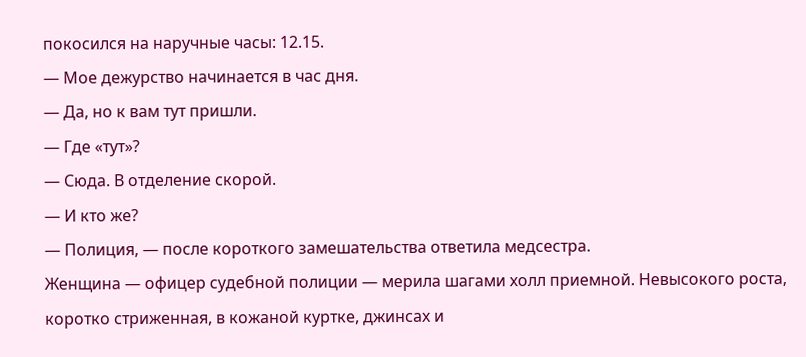покосился на наручные часы: 12.15.
— Мое дежурство начинается в час дня.
— Да, но к вам тут пришли.
— Где «тут»?
— Сюда. В отделение скорой.
— И кто же?
— Полиция, — после короткого замешательства ответила медсестра.
Женщина — офицер судебной полиции — мерила шагами холл приемной. Невысокого роста, коротко стриженная, в кожаной куртке, джинсах и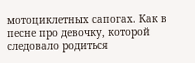мотоциклетных сапогах. Как в песне про девочку, которой следовало родиться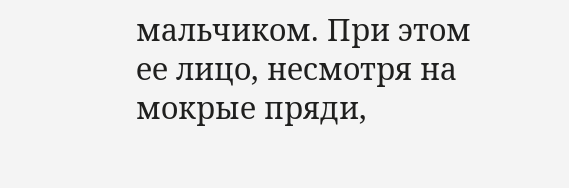мальчиком. При этом ее лицо, несмотря на мокрые пряди,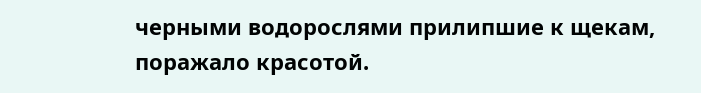черными водорослями прилипшие к щекам, поражало красотой.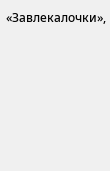«Завлекалочки»,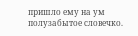пришло ему на ум полузабытое словечко.